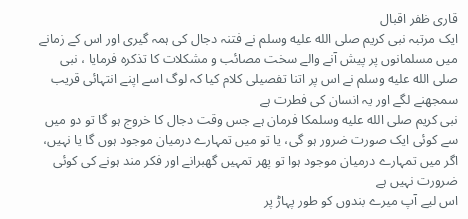قاری ظفر اقبال
ایک مرتبہ نبی کریم صلى الله عليه وسلم نے فتنہ دجال کی ہمہ گیری اور اس کے زمانے میں مسلمانوں پر پیش آنے والے سخت مصائب و مشکلات کا تذکرہ فرمایا ، نبی صلى الله عليه وسلم نے اس پر اتنا تفصیلی کلام کیا کہ لوگ اسے اپنے انتہائی قریب سمجھنے لگے اور یہ انسان کی فطرت ہے
نبی کریم صلى الله عليه وسلمکا فرمان ہے جس وقت دجال کا خروج ہو گا تو دو میں سے کوئی ایک صورت ضرور ہو گی، یا تو میں تمہارے درمیان موجود ہوں گا یا نہیں، اگر میں تمہارے درمیان موجود ہوا تو پھر تمہیں گھبرانے اور فکر مند ہونے کی کوئی ضرورت نہیں ہے
اس لیے آپ میرے بندوں کو طور پہاڑ پر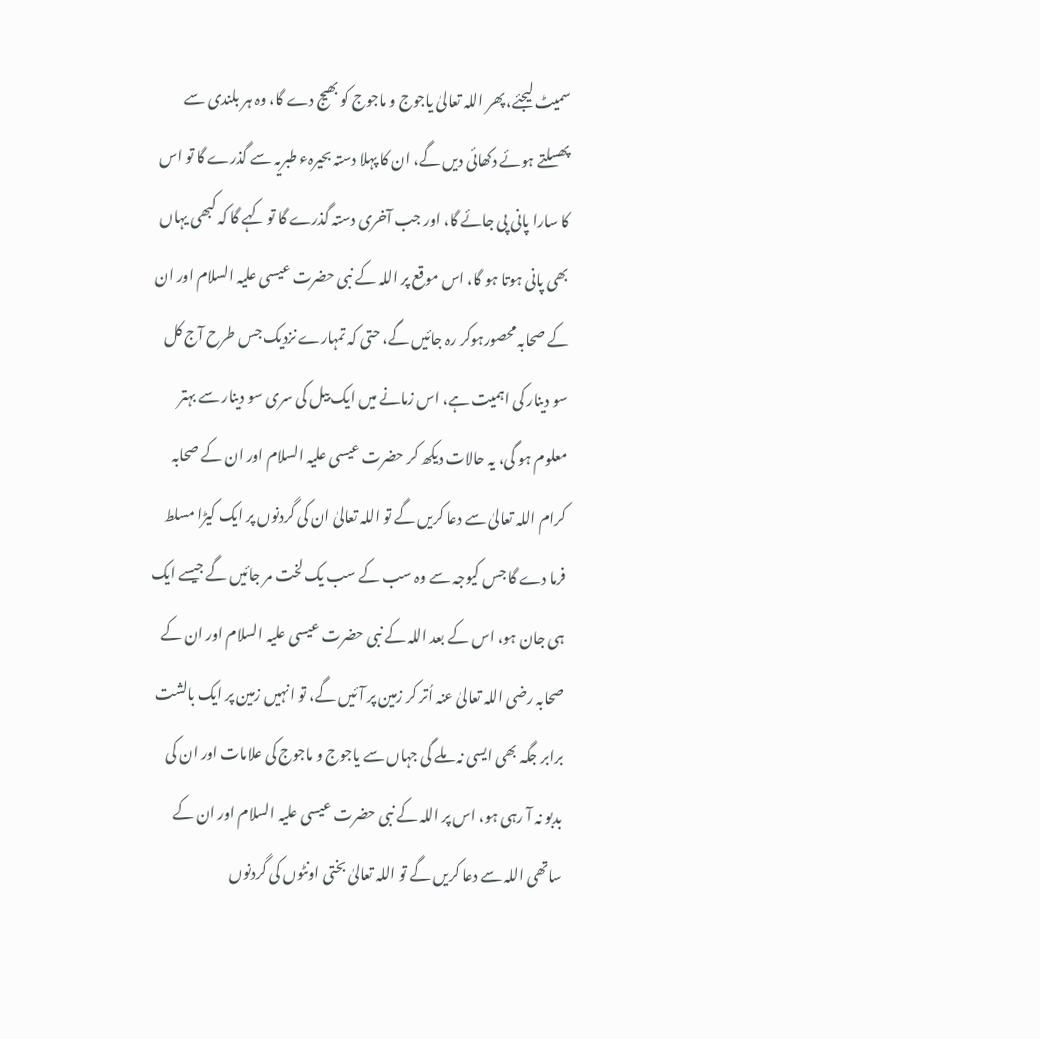سمیٹ لیجئے، پھر اللہ تعالیٰ یاجوج و ماجوج کو بھیج دے گا، وہ ہر بلندی سے پھسلتے ہوئے دکھائی دیں گے، ان کا پہلا دستہ بحیرہء طبریہ سے گذرے گا تو اس کا سارا پانی پی جائے گا، اور جب آخری دستہ گذرے گا تو کہے گا کہ کبھی یہاں بھی پانی ہوتا ہو گا، اس موقع پر اللہ کے نبی حضرت عیسی علیہ السلام اور ان کے صحابہ محصورہوکر رہ جائیں گے، حتی کہ تمہارے نزدیک جس طرح آج کل سو دینار کی اہمیت ہے، اس زمانے میں ایک بیل کی سری سو دینار سے بہتر معلوم ہو گی، یہ حالات دیکھ کر حضرت عیسی علیہ السلام اور ان کے صحابہ کرام اللہ تعالیٰ سے دعا کریں گے تو اللہ تعالیٰ ان کی گردنوں پر ایک کیڑا مسلط فرما دے گا جس کیوجہ سے وہ سب کے سب یک لخت مر جائیں گے جیسے ایک ہی جان ہو، اس کے بعد اللہ کے نبی حضرت عیسی علیہ السلام اور ان کے صحابہ رضی اللہ تعالیٰ عنہ اُتر کر زمین پر آئیں گے، تو انہیں زمین پر ایک بالشت برابر جگہ بھی ایسی نہ ملے گی جہاں سے یاجوج و ماجوج کی علامات اور ان کی بدبو نہ آ رہی ہو، اس پر اللہ کے نبی حضرت عیسی علیہ السلام اور ان کے ساتھی اللہ سے دعا کریں گے تو اللہ تعالیٰ بختی اونٹوں کی گردنوں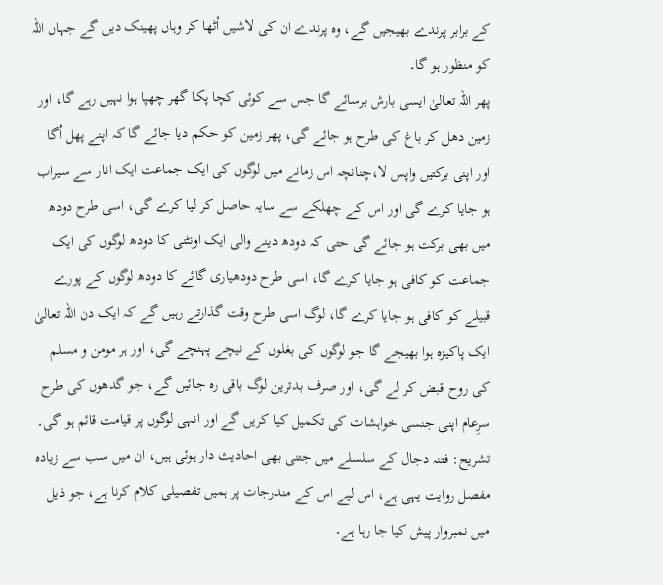کے برابر پرندے بھیجیں گے، وہ پرندے ان کی لاشیں اْٹھا کر وہاں پھینک دیں گے جہاں اللہ کو منظور ہو گا۔
پھر اللہ تعالیٰ ایسی بارش برسائے گا جس سے کوئی کچا پکا گھر چھپا ہوا نہیں رہے گا، اور زمین دھل کر باغ کی طرح ہو جائے گی، پھر زمین کو حکم دیا جائے گا کہ اپنے پھل اُگا اور اپنی برکتیں واپس لا،چنانچہ اس زمانے میں لوگوں کی ایک جماعت ایک انار سے سیراب ہو جایا کرے گی اور اس کے چھلکے سے سایہ حاصل کر لیا کرے گی، اسی طرح دودھ میں بھی برکت ہو جائے گی حتی کہ دودھ دینے والی ایک اونٹنی کا دودھ لوگوں کی ایک جماعت کو کافی ہو جایا کرے گا، اسی طرح دودھیاری گائے کا دودھ لوگوں کے پورے قبیلے کو کافی ہو جایا کرے گا، لوگ اسی طرح وقت گذارتے رہیں گے کہ ایک دن اللہ تعالیٰ ایک پاکیزہ ہوا بھیجے گا جو لوگوں کی بغلوں کے نیچے پہنچے گی، اور ہر مومن و مسلم کی روح قبض کر لے گی، اور صرف بدترین لوگ باقی رہ جائیں گے، جو گدھوں کی طرح سرِعام اپنی جنسی خواہشات کی تکمیل کیا کریں گے اور انہی لوگوں پر قیامت قائم ہو گی۔
تشریح: فتنہ دجال کے سلسلے میں جتنی بھی احادیث دار ہوئی ہیں، ان میں سب سے زیادہ مفصل روایت یہی ہے، اس لیے اس کے مندرجات پر ہمیں تفصیلی کلام کرنا ہے، جو ذیل میں نمبروار پیش کیا جا رہا ہے۔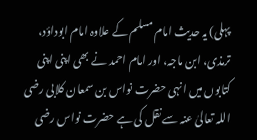پہلی) یہ حدیث امام مسلم کے علاوہ امام ابوداؤد، ترمذی، ابن ماجہ، اور امام احمد نے بھی اپنی اپنی کتابوں میں انہی حضرت نواس بن سمعان کلابی رضی اللہ تعالیٰ عنہ سے نقل کی ہے حضرت نواس رضی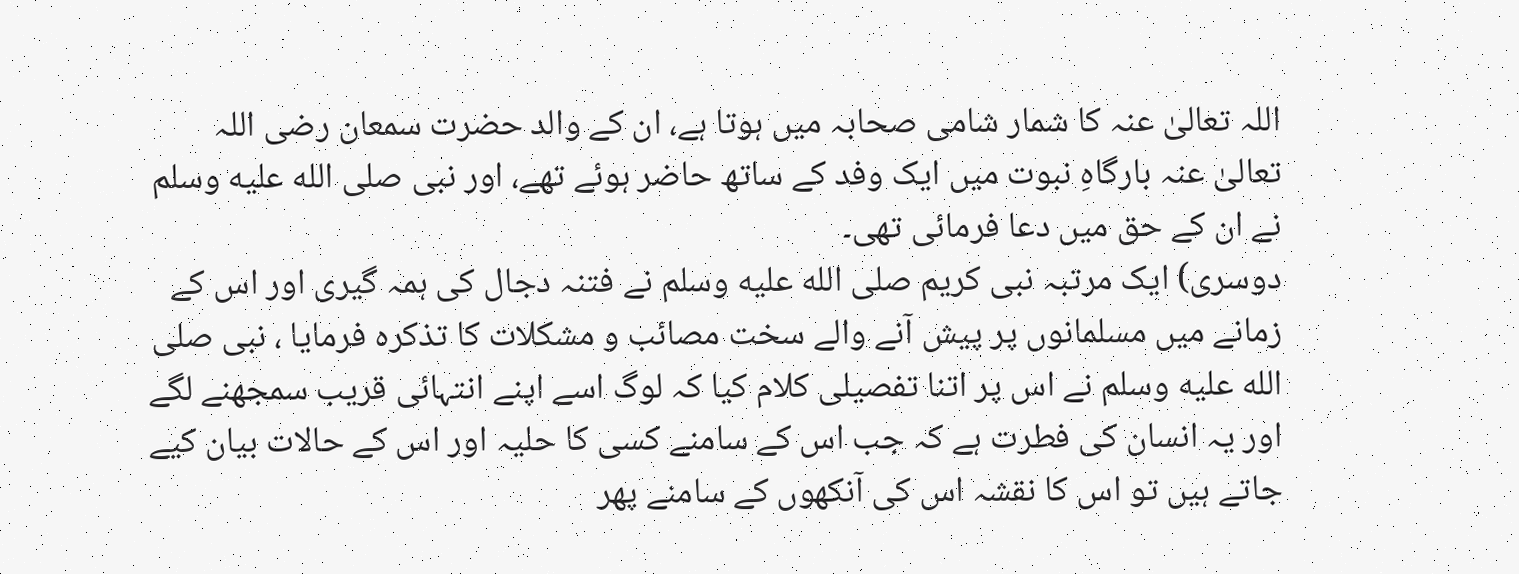اللہ تعالیٰ عنہ کا شمار شامی صحابہ میں ہوتا ہے، ان کے والد حضرت سمعان رضی اللہ تعالیٰ عنہ بارگاہِ نبوت میں ایک وفد کے ساتھ حاضر ہوئے تھے، اور نبی صلى الله عليه وسلم نے ان کے حق میں دعا فرمائی تھی۔
دوسری) ایک مرتبہ نبی کریم صلى الله عليه وسلم نے فتنہ دجال کی ہمہ گیری اور اس کے زمانے میں مسلمانوں پر پیش آنے والے سخت مصائب و مشکلات کا تذکرہ فرمایا ، نبی صلى الله عليه وسلم نے اس پر اتنا تفصیلی کلام کیا کہ لوگ اسے اپنے انتہائی قریب سمجھنے لگے اور یہ انسان کی فطرت ہے کہ جب اس کے سامنے کسی کا حلیہ اور اس کے حالات بیان کیے جاتے ہیں تو اس کا نقشہ اس کی آنکھوں کے سامنے پھر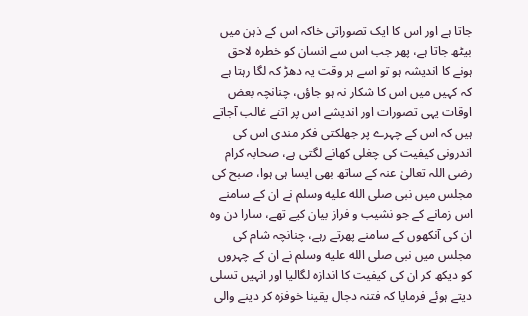جاتا ہے اور اس کا ایک تصوراتی خاکہ اس کے ذہن میں بیٹھ جاتا ہے، پھر جب اس سے انسان کو خطرہ لاحق ہونے کا اندیشہ ہو تو اسے ہر وقت یہ دھڑ کہ لگا رہتا ہے کہ کہیں میں اس کا شکار نہ ہو جاؤں، چنانچہ بعض اوقات یہی تصورات اور اندیشے اس پر اتنے غالب آجاتے ہیں کہ اس کے چہرے پر جھلکتی فکر مندی اس کی اندرونی کیفیت کی چغلی کھانے لگتی ہے، صحابہ کرام رضی اللہ تعالیٰ عنہ کے ساتھ بھی ایسا ہی ہوا، صبح کی مجلس میں نبی صلى الله عليه وسلم نے ان کے سامنے اس زمانے کے جو نشیب و فراز بیان کیے تھے، سارا دن وہ ان کی آنکھوں کے سامنے پھرتے رہے، چنانچہ شام کی مجلس میں نبی صلى الله عليه وسلم نے ان کے چہروں کو دیکھ کر ان کی کیفیت کا اندازہ لگالیا اور انہیں تسلی دیتے ہوئے فرمایا کہ فتنہ دجال یقینا خوفزہ کر دینے والی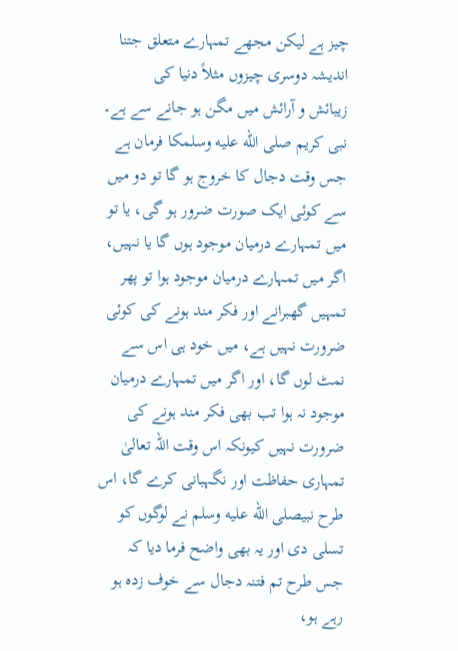چیز ہے لیکن مجھے تمہارے متعلق جتنا اندیشہ دوسری چیزوں مثلاً دنیا کی
زیبائش و آرائش میں مگن ہو جانے سے ہے۔
نبی کریم صلى الله عليه وسلمکا فرمان ہے جس وقت دجال کا خروج ہو گا تو دو میں سے کوئی ایک صورت ضرور ہو گی، یا تو میں تمہارے درمیان موجود ہوں گا یا نہیں، اگر میں تمہارے درمیان موجود ہوا تو پھر تمہیں گھبرانے اور فکر مند ہونے کی کوئی ضرورت نہیں ہے، میں خود ہی اس سے نمٹ لوں گا، اور اگر میں تمہارے درمیان موجود نہ ہوا تب بھی فکر مند ہونے کی ضرورت نہیں کیونکہ اس وقت اللہ تعالیٰ تمہاری حفاظت اور نگہبانی کرے گا، اس طرح نبیصلى الله عليه وسلم نے لوگوں کو تسلی دی اور یہ بھی واضح فرما دیا کہ جس طرح تم فتنہ دجال سے خوف زدہ ہو رہے ہو،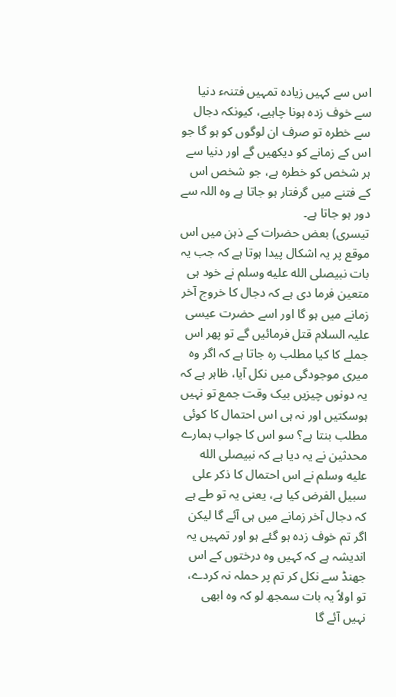اس سے کہیں زیادہ تمہیں فتنہء دنیا سے خوف زدہ ہونا چاہیے، کیونکہ دجال سے خطرہ تو صرف ان لوگوں کو ہو گا جو اس کے زمانے کو دیکھیں گے اور دنیا سے ہر شخص کو خطرہ ہے، جو شخص اس کے فتنے میں گرفتار ہو جاتا ہے وہ اللہ سے دور ہو جاتا ہے۔
تیسری) بعض حضرات کے ذہن میں اس موقع پر یہ اشکال پیدا ہوتا ہے کہ جب یہ بات نبیصلى الله عليه وسلم نے خود ہی متعین فرما دی ہے کہ دجال کا خروج آخر زمانے میں ہو گا اور اسے حضرت عیسی علیہ السلام قتل فرمائیں گے تو پھر اس جملے کا کیا مطلب رہ جاتا ہے کہ اگر وہ میری موجودگی میں نکل آیا، ظاہر ہے کہ یہ دونوں چیزیں بیک وقت جمع تو نہیں ہوسکتیں اور نہ ہی اس احتمال کا کوئی مطلب بنتا ہے؟ سو اس کا جواب ہمارے محدثین نے یہ دیا ہے کہ نبیصلى الله عليه وسلم نے اس احتمال کا ذکر علی سبیل الفرض کیا ہے، یعنی یہ تو طے ہے کہ دجال آخر زمانے میں ہی آئے گا لیکن اگر تم خوف زدہ ہو گئے ہو اور تمہیں یہ اندیشہ ہے کہ کہیں وہ درختوں کے اس جھنڈ سے نکل کر تم پر حملہ نہ کردے، تو اولاً یہ بات سمجھ لو کہ وہ ابھی نہیں آئے گا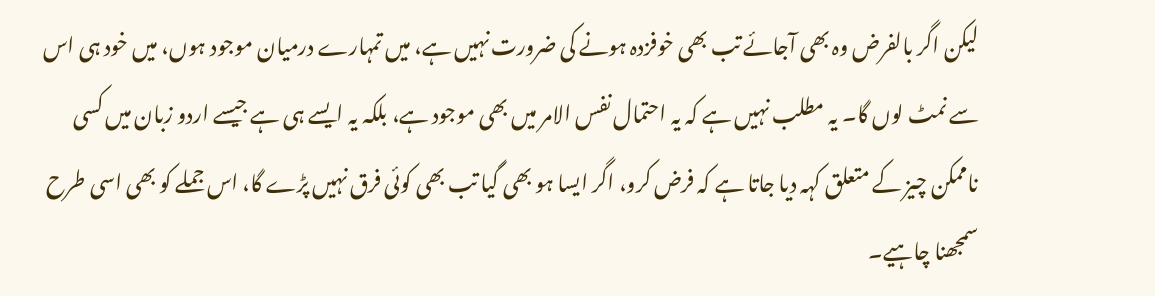لیکن اگر بالفرض وہ بھی آجائے تب بھی خوفزدہ ہونے کی ضرورت نہیں ہے، میں تمہارے درمیان موجود ہوں، میں خود ہی اس سے نمٹ لوں گا۔ یہ مطلب نہیں ہے کہ یہ احتمال نفس الامر میں بھی موجود ہے، بلکہ یہ ایسے ہی ہے جیسے اردو زبان میں کسی ناممکن چیز کے متعلق کہہ دیا جاتا ہے کہ فرض کرو، اگر ایسا ہو بھی گیا تب بھی کوئی فرق نہیں پڑے گا، اس جملے کو بھی اسی طرح سمجھنا چاہیے۔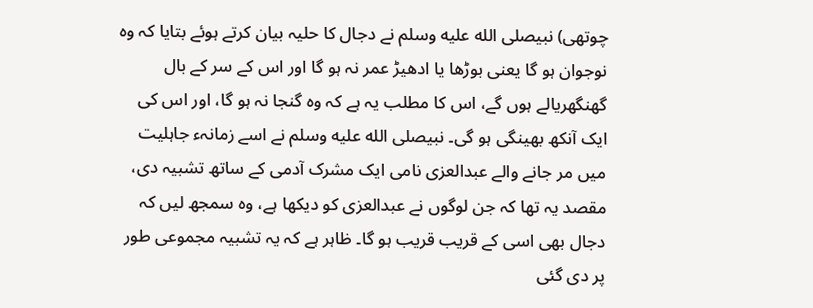چوتھی) نبیصلى الله عليه وسلم نے دجال کا حلیہ بیان کرتے ہوئے بتایا کہ وہ نوجوان ہو گا یعنی بوڑھا یا ادھیڑ عمر نہ ہو گا اور اس کے سر کے بال گھنگھریالے ہوں گے، اس کا مطلب یہ ہے کہ وہ گنجا نہ ہو گا، اور اس کی ایک آنکھ بھینگی ہو گی۔ نبیصلى الله عليه وسلم نے اسے زمانہء جاہلیت میں مر جانے والے عبدالعزی نامی ایک مشرک آدمی کے ساتھ تشبیہ دی، مقصد یہ تھا کہ جن لوگوں نے عبدالعزی کو دیکھا ہے، وہ سمجھ لیں کہ دجال بھی اسی کے قریب قریب ہو گا۔ ظاہر ہے کہ یہ تشبیہ مجموعی طور پر دی گئی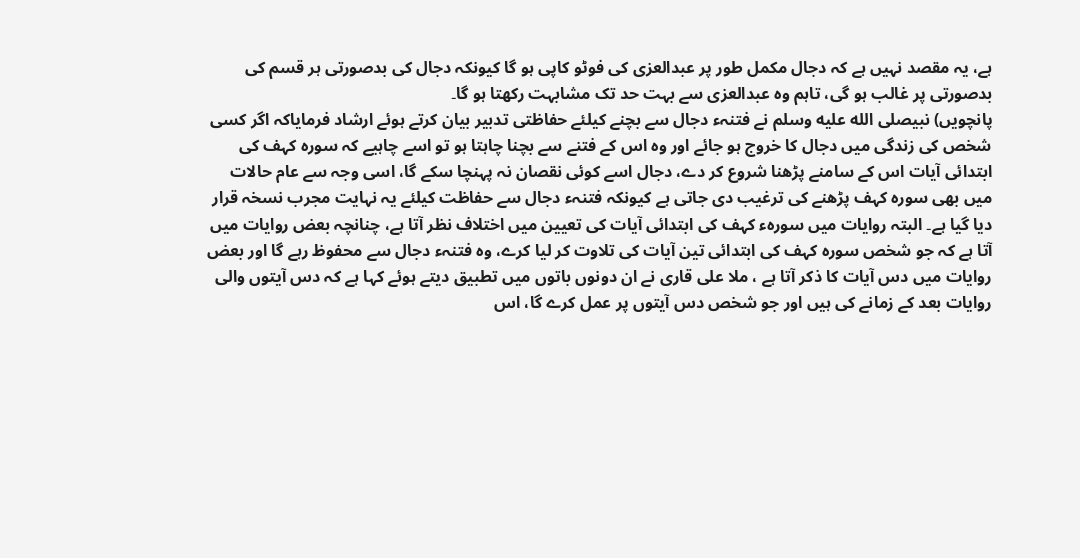ہے، یہ مقصد نہیں ہے کہ دجال مکمل طور پر عبدالعزی کی فوٹو کاپی ہو گا کیونکہ دجال کی بدصورتی ہر قسم کی بدصورتی پر غالب ہو گی، تاہم وہ عبدالعزی سے بہت حد تک مشابہت رکھتا ہو گا۔
پانچویں) نبیصلى الله عليه وسلم نے فتنہء دجال سے بچنے کیلئے حفاظتی تدبیر بیان کرتے ہوئے ارشاد فرمایاکہ اگر کسی شخص کی زندگی میں دجال کا خروج ہو جائے اور وہ اس کے فتنے سے بچنا چاہتا ہو تو اسے چاہیے کہ سورہ کہف کی ابتدائی آیات اس کے سامنے پڑھنا شروع کر دے، دجال اسے کوئی نقصان نہ پہنچا سکے گا، اسی وجہ سے عام حالات میں بھی سورہ کہف پڑھنے کی ترغیب دی جاتی ہے کیونکہ فتنہء دجال سے حفاظت کیلئے یہ نہایت مجرب نسخہ قرار دیا گیا ہے۔ البتہ روایات میں سورہء کہف کی ابتدائی آیات کی تعیین میں اختلاف نظر آتا ہے، چنانچہ بعض روایات میں آتا ہے کہ جو شخص سورہ کہف کی ابتدائی تین آیات کی تلاوت کر لیا کرے، وہ فتنہء دجال سے محفوظ رہے گا اور بعض روایات میں دس آیات کا ذکر آتا ہے ، ملا علی قاری نے ان دونوں باتوں میں تطبیق دیتے ہوئے کہا ہے کہ دس آیتوں والی روایات بعد کے زمانے کی ہیں اور جو شخص دس آیتوں پر عمل کرے گا، اس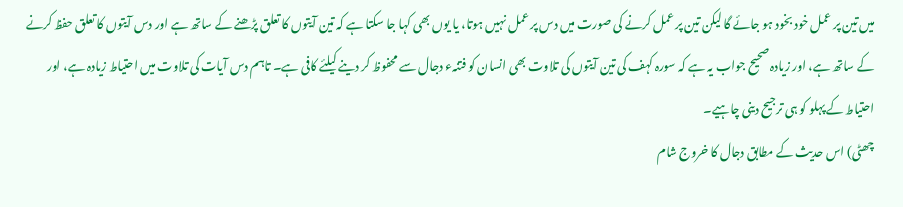میں تین پر عمل خود بخود ہو جائے گا لیکن تین پر عمل کرنے کی صورت میں دس پر عمل نہیں ہوتا، یا یوں بھی کہا جا سکتا ہے کہ تین آیتوں کا تعلق پڑھنے کے ساتھ ہے اور دس آیتوں کا تعلق حفظ کرنے کے ساتھ ہے، اور زیادہ صحیح جواب یہ ہے کہ سورہ کہف کی تین آیتوں کی تلاوت بھی انسان کو فتنہء دجال سے محفوظ کر دینے کیلئے کافی ہے۔ تاہم دس آیات کی تلاوت میں احتیاط زیادہ ہے، اور احتیاط کے پہلو کو ہی ترجیح دینی چاہیے۔
چھٹی) اس حدیث کے مطابق دجال کا خروج شام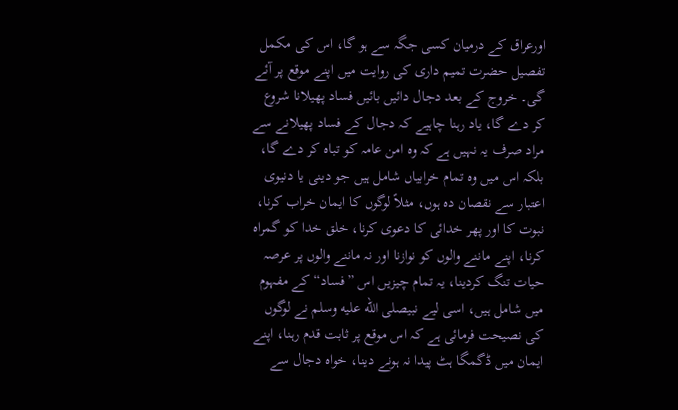اورعراق کے درمیان کسی جگہ سے ہو گا، اس کی مکمل تفصیل حضرت تمیم داری کی روایت میں اپنے موقع پر آئے گی۔ خروج کے بعد دجال دائیں بائیں فساد پھیلانا شروع کر دے گا، یاد رہنا چاہیے کہ دجال کے فساد پھیلانے سے مراد صرف یہ نہیں ہے کہ وہ امن عامہ کو تباہ کر دے گا، بلکہ اس میں وہ تمام خرابیاں شامل ہیں جو دینی یا دنیوی اعتبار سے نقصان دہ ہوں، مثلاً لوگوں کا ایمان خراب کرنا، نبوت کا اور پھر خدائی کا دعوی کرنا، خلق خدا کو گمراہ کرنا، اپنے ماننے والوں کو نوازنا اور نہ ماننے والوں پر عرصہ حیات تنگ کردینا، یہ تمام چیزیں اس ”فساد“ کے مفہوم میں شامل ہیں، اسی لیے نبیصلى الله عليه وسلم نے لوگوں کی نصیحت فرمائی ہے کہ اس موقع پر ثابت قدم رہنا، اپنے ایمان میں ڈگمگا ہٹ پیدا نہ ہونے دینا، خواہ دجال سے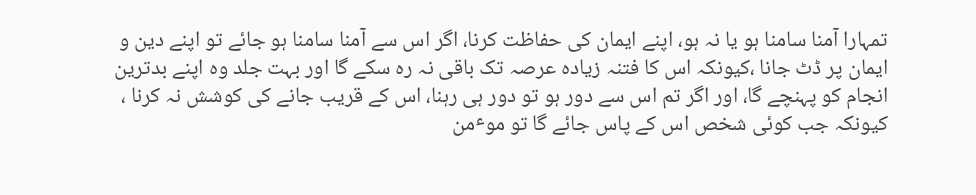تمہارا آمنا سامنا ہو یا نہ ہو، اپنے ایمان کی حفاظت کرنا، اگر اس سے آمنا سامنا ہو جائے تو اپنے دین و ایمان پر ڈٹ جانا ،کیونکہ اس کا فتنہ زیادہ عرصہ تک باقی نہ رہ سکے گا اور بہت جلد وہ اپنے بدترین انجام کو پہنچے گا، اور اگر تم اس سے دور ہو تو دور ہی رہنا، اس کے قریب جانے کی کوشش نہ کرنا ، کیونکہ جب کوئی شخص اس کے پاس جائے گا تو موٴمن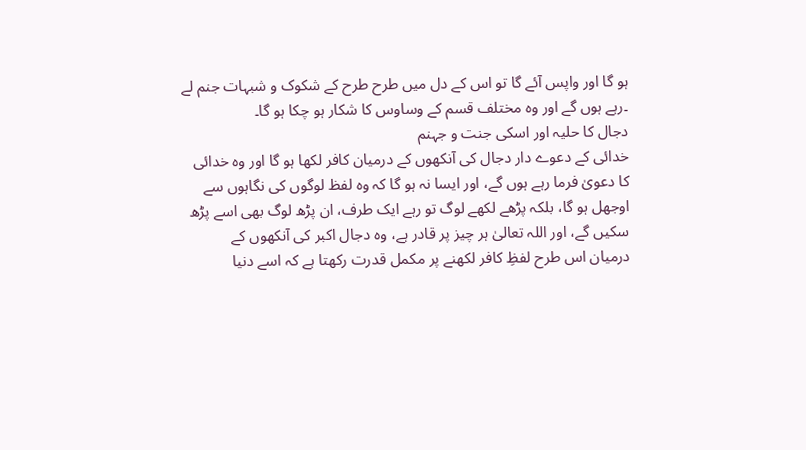ہو گا اور واپس آئے گا تو اس کے دل میں طرح طرح کے شکوک و شبہات جنم لے ۔رہے ہوں گے اور وہ مختلف قسم کے وساوس کا شکار ہو چکا ہو گا۔
دجال کا حلیہ اور اسکی جنت و جہنم
خدائی کے دعوے دار دجال کی آنکھوں کے درمیان کافر لکھا ہو گا اور وہ خدائی
کا دعویٰ فرما رہے ہوں گے، اور ایسا نہ ہو گا کہ وہ لفظ لوگوں کی نگاہوں سے
اوجھل ہو گا، بلکہ پڑھے لکھے لوگ تو رہے ایک طرف، ان پڑھ لوگ بھی اسے پڑھ
سکیں گے، اور اللہ تعالیٰ ہر چیز پر قادر ہے، وہ دجال اکبر کی آنکھوں کے
درمیان اس طرح لفظِ کافر لکھنے پر مکمل قدرت رکھتا ہے کہ اسے دنیا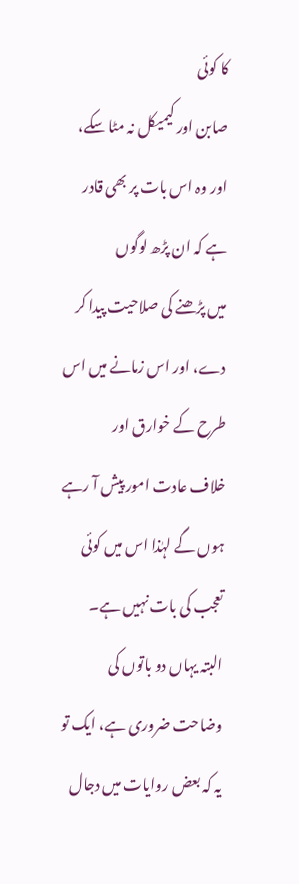کا کوئی
صابن اور کیمیکل نہ مٹا سکے، اور وہ اس بات پر بھی قادر ہے کہ ان پڑھ لوگوں
میں پڑھنے کی صلاحیت پیدا کر دے، اور اس زمانے میں اس طرح کے خوارق اور
خلاف عادت امور پیش آ رہے ہوں گے لہٰذا اس میں کوئی تعجب کی بات نہیں ہے۔
البتہ یہاں دو باتوں کی وضاحت ضروری ہے، ایک تو یہ کہ بعض روایات میں دجال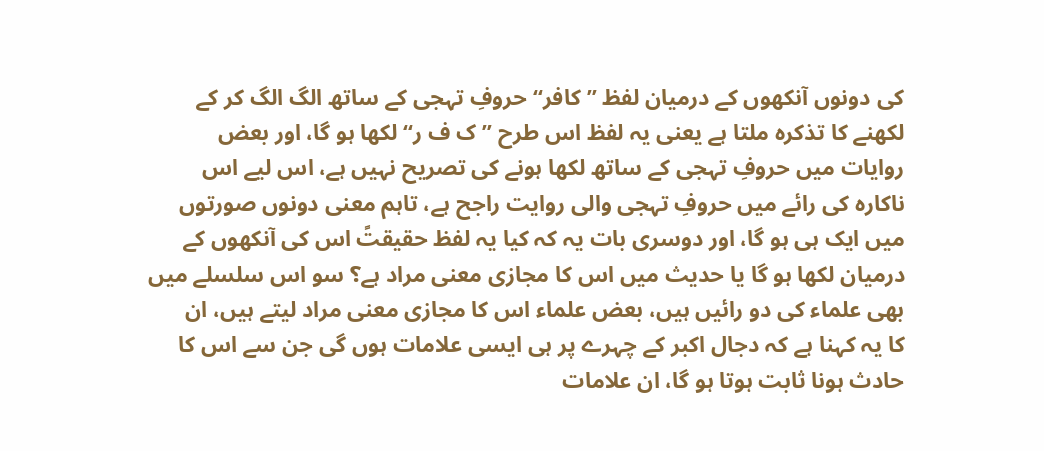کی دونوں آنکھوں کے درمیان لفظ ”کافر“ حروفِ تہجی کے ساتھ الگ الگ کر کے
لکھنے کا تذکرہ ملتا ہے یعنی یہ لفظ اس طرح ”ک ف ر“ لکھا ہو گا، اور بعض
روایات میں حروفِ تہجی کے ساتھ لکھا ہونے کی تصریح نہیں ہے، اس لیے اس
ناکارہ کی رائے میں حروفِ تہجی والی روایت راجح ہے، تاہم معنی دونوں صورتوں
میں ایک ہی ہو گا، اور دوسری بات یہ کہ کیا یہ لفظ حقیقتً اس کی آنکھوں کے
درمیان لکھا ہو گا یا حدیث میں اس کا مجازی معنی مراد ہے؟ سو اس سلسلے میں
بھی علماء کی دو رائیں ہیں، بعض علماء اس کا مجازی معنی مراد لیتے ہیں، ان
کا یہ کہنا ہے کہ دجال اکبر کے چہرے پر ہی ایسی علامات ہوں گی جن سے اس کا
حادث ہونا ثابت ہوتا ہو گا، ان علامات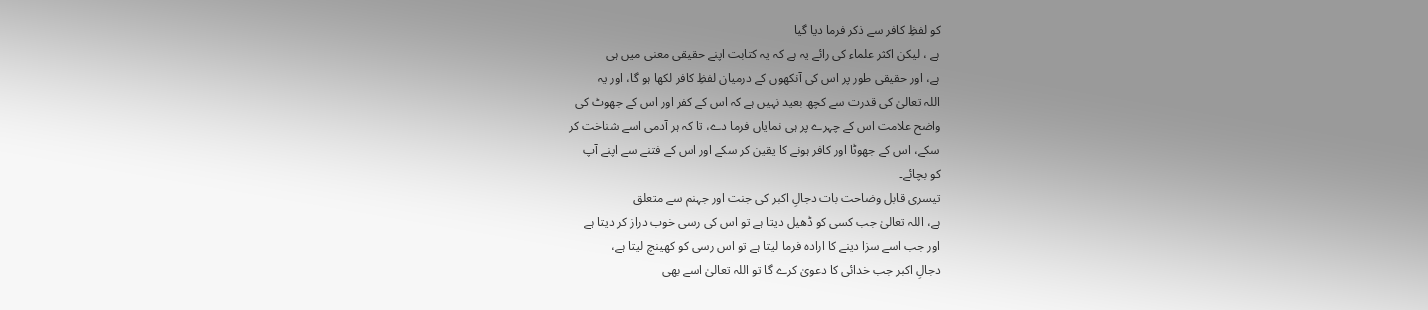کو لفظِ کافر سے ذکر فرما دیا گیا
ہے ، لیکن اکثر علماء کی رائے یہ ہے کہ یہ کتابت اپنے حقیقی معنی میں ہی
ہے، اور حقیقی طور پر اس کی آنکھوں کے درمیان لفظِ کافر لکھا ہو گا، اور یہ
اللہ تعالیٰ کی قدرت سے کچھ بعید نہیں ہے کہ اس کے کفر اور اس کے جھوٹ کی
واضح علامت اس کے چہرے پر ہی نمایاں فرما دے، تا کہ ہر آدمی اسے شناخت کر
سکے، اس کے جھوٹا اور کافر ہونے کا یقین کر سکے اور اس کے فتنے سے اپنے آپ
کو بچائے۔
تیسری قابل وضاحت بات دجالِ اکبر کی جنت اور جہنم سے متعلق
ہے، اللہ تعالیٰ جب کسی کو ڈھیل دیتا ہے تو اس کی رسی خوب دراز کر دیتا ہے
اور جب اسے سزا دینے کا ارادہ فرما لیتا ہے تو اس رسی کو کھینچ لیتا ہے،
دجالِ اکبر جب خدائی کا دعویٰ کرے گا تو اللہ تعالیٰ اسے بھی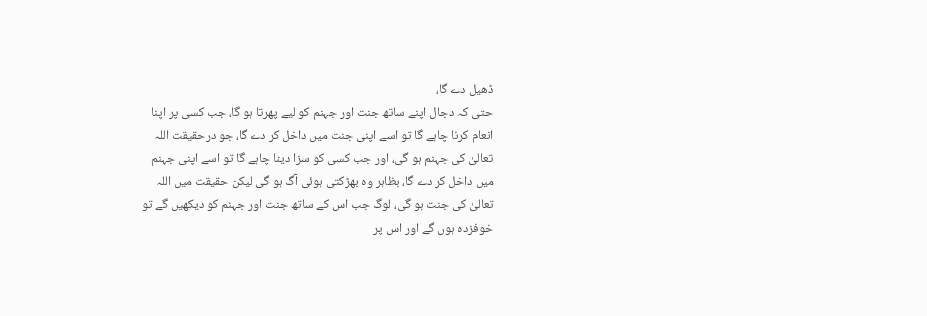ڈھیل دے گا،
حتی کہ دجال اپنے ساتھ جنت اور جہنم کو لیے پھرتا ہو گا، جب کسی پر اپنا
انعام کرنا چاہے گا تو اسے اپنی جنت میں داخل کر دے گا، جو درحقیقت اللہ
تعالیٰ کی جہنم ہو گی، اور جب کسی کو سزا دینا چاہے گا تو اسے اپنی جہنم
میں داخل کر دے گا، بظاہر وہ بھڑکتی ہوئی آگ ہو گی لیکن حقیقت میں اللہ
تعالیٰ کی جنت ہو گی، لوگ جب اس کے ساتھ جنت اور جہنم کو دیکھیں گے تو
خوفزدہ ہوں گے اور اس پر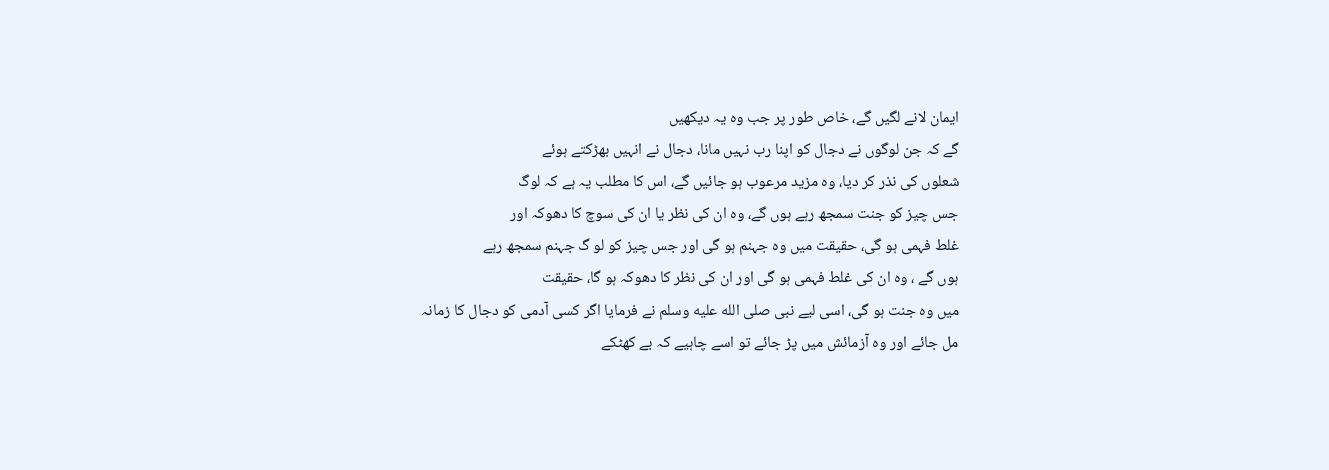ایمان لانے لگیں گے، خاص طور پر جب وہ یہ دیکھیں
گے کہ جن لوگوں نے دجال کو اپنا رب نہیں مانا، دجال نے انہیں بھڑکتے ہوئے
شعلوں کی نذر کر دیا، وہ مزید مرعوب ہو جائیں گے، اس کا مطلب یہ ہے کہ لوگ
جس چیز کو جنت سمجھ رہے ہوں گے، وہ ان کی نظر یا ان کی سوچ کا دھوکہ اور
غلط فہمی ہو گی، حقیقت میں وہ جہنم ہو گی اور جس چیز کو لو گ جہنم سمجھ رہے
ہوں گے ، وہ ان کی غلط فہمی ہو گی اور ان کی نظر کا دھوکہ ہو گا، حقیقت
میں وہ جنت ہو گی، اسی لیے نبی صلى الله عليه وسلم نے فرمایا اگر کسی آدمی کو دجال کا زمانہ
مل جائے اور وہ آزمائش میں پڑ جائے تو اسے چاہیے کہ بے کھٹکے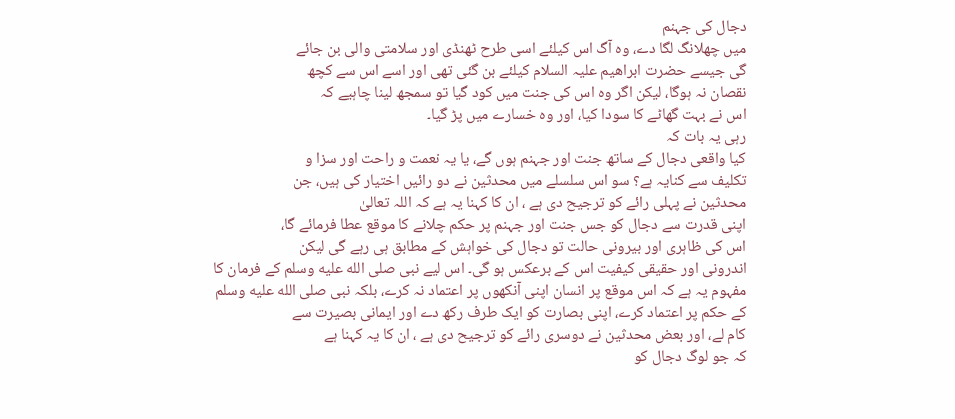دجال کی جہنم
میں چھلانگ لگا دے، وہ آگ اس کیلئے اسی طرح ٹھنڈی اور سلامتی والی بن جائے
گی جیسے حضرت ابراھیم علیہ السلام کیلئے بن گئی تھی اور اسے اس سے کچھ
نقصان نہ ہوگا، لیکن اگر وہ اس کی جنت میں کود گیا تو سمجھ لینا چاہیے کہ
اس نے بہت گھاٹے کا سودا کیا، اور وہ خسارے میں پڑ گیا۔
رہی یہ بات کہ
کیا واقعی دجال کے ساتھ جنت اور جہنم ہوں گے، یا یہ نعمت و راحت اور سزا و
تکلیف سے کنایہ ہے؟ سو اس سلسلے میں محدثین نے دو رائیں اختیار کی ہیں، جن
محدثین نے پہلی رائے کو ترجیح دی ہے ، ان کا کہنا یہ ہے کہ اللہ تعالیٰ
اپنی قدرت سے دجال کو جس جنت اور جہنم پر حکم چلانے کا موقع عطا فرمائے گا،
اس کی ظاہری اور بیرونی حالت تو دجال کی خواہش کے مطابق ہی رہے گی لیکن
اندرونی اور حقیقی کیفیت اس کے برعکس ہو گی۔ اس لیے نبی صلى الله عليه وسلم کے فرمان کا
مفہوم یہ ہے کہ اس موقع پر انسان اپنی آنکھوں پر اعتماد نہ کرے، بلکہ نبی صلى الله عليه وسلم
کے حکم پر اعتماد کرے، اپنی بصارت کو ایک طرف رکھ دے اور ایمانی بصیرت سے
کام لے، اور بعض محدثین نے دوسری رائے کو ترجیح دی ہے ، ان کا یہ کہنا ہے
کہ جو لوگ دجال کو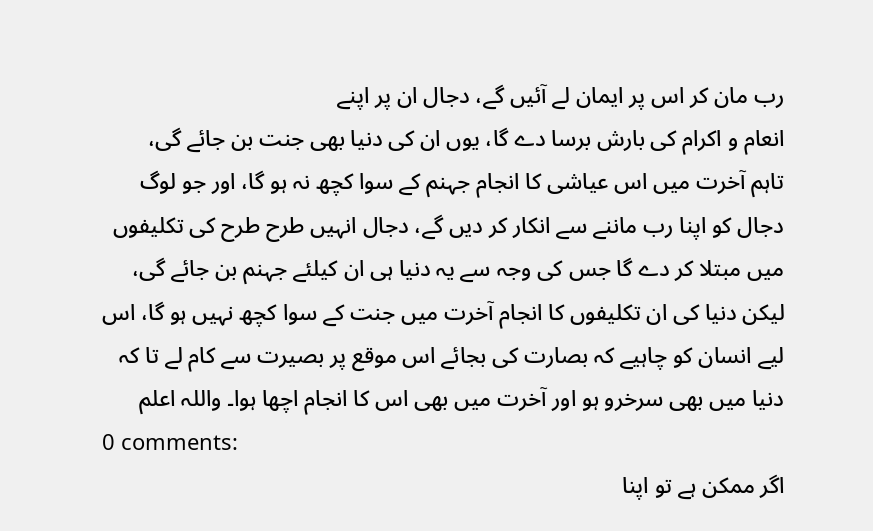رب مان کر اس پر ایمان لے آئیں گے، دجال ان پر اپنے
انعام و اکرام کی بارش برسا دے گا، یوں ان کی دنیا بھی جنت بن جائے گی،
تاہم آخرت میں اس عیاشی کا انجام جہنم کے سوا کچھ نہ ہو گا، اور جو لوگ
دجال کو اپنا رب ماننے سے انکار کر دیں گے، دجال انہیں طرح طرح کی تکلیفوں
میں مبتلا کر دے گا جس کی وجہ سے یہ دنیا ہی ان کیلئے جہنم بن جائے گی،
لیکن دنیا کی ان تکلیفوں کا انجام آخرت میں جنت کے سوا کچھ نہیں ہو گا، اس
لیے انسان کو چاہیے کہ بصارت کی بجائے اس موقع پر بصیرت سے کام لے تا کہ
دنیا میں بھی سرخرو ہو اور آخرت میں بھی اس کا انجام اچھا ہوا۔ واللہ اعلم
0 comments:
اگر ممکن ہے تو اپنا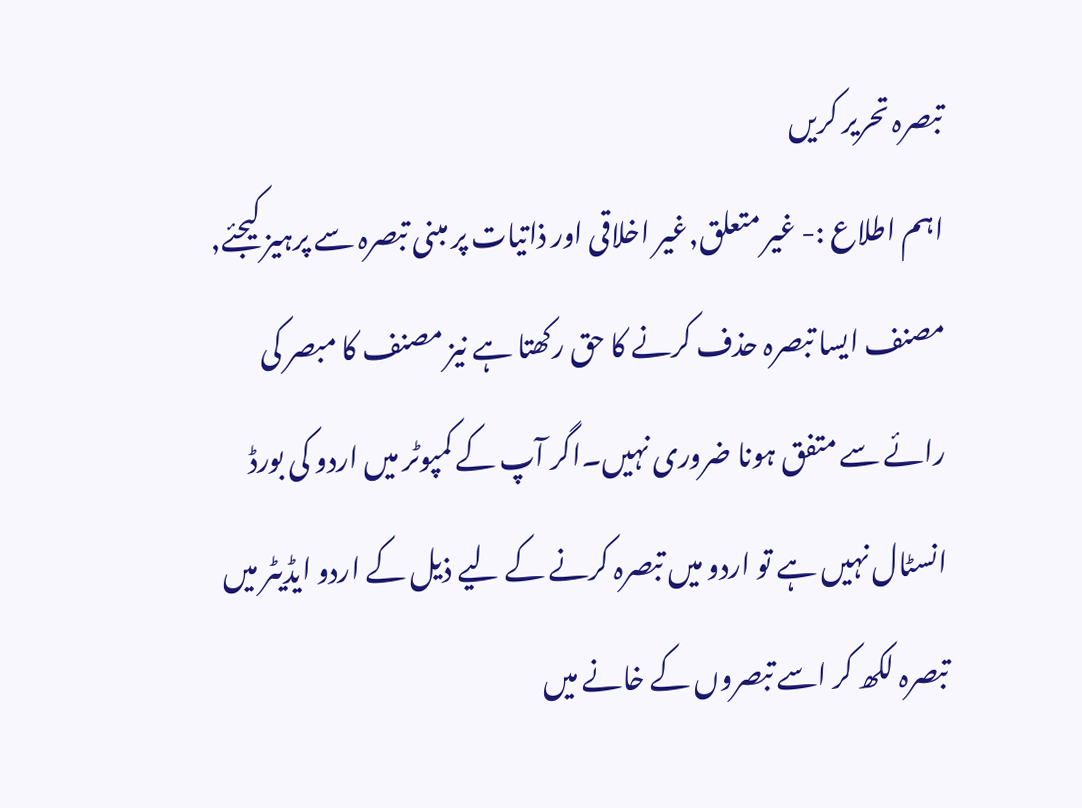تبصرہ تحریر کریں
اہم اطلاع :- غیر متعلق,غیر اخلاقی اور ذاتیات پر مبنی تبصرہ سے پرہیز کیجئے, مصنف ایسا تبصرہ حذف کرنے کا حق رکھتا ہے نیز مصنف کا مبصر کی رائے سے متفق ہونا ضروری نہیں۔اگر آپ کے کمپوٹر میں اردو کی بورڈ انسٹال نہیں ہے تو اردو میں تبصرہ کرنے کے لیے ذیل کے اردو ایڈیٹر میں تبصرہ لکھ کر اسے تبصروں کے خانے میں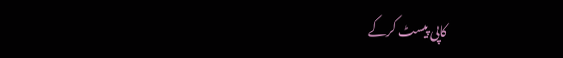کاپی پیسٹ کرکے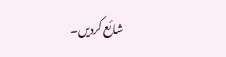شائع کردیں۔